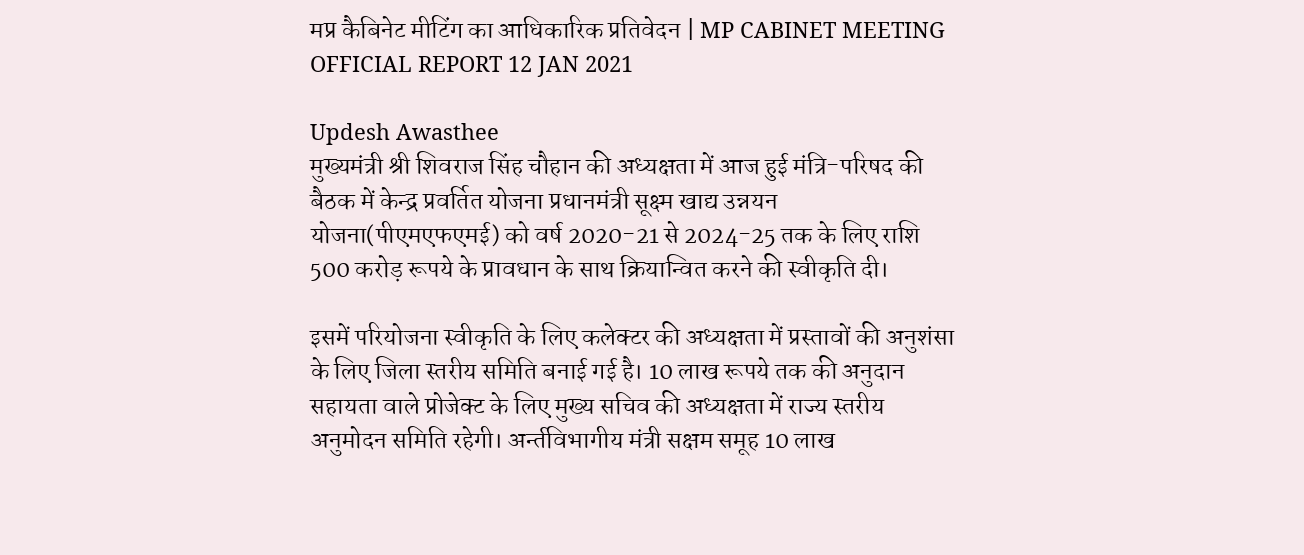मप्र कैबिनेट मीटिंग का आधिकारिक प्रतिवेदन | MP CABINET MEETING OFFICIAL REPORT 12 JAN 2021

Updesh Awasthee
मुख्यमंत्री श्री शिवराज सिंह चौहान की अध्यक्षता में आज हुई मंत्रि-परिषद की बैठक में केन्द्र प्रवर्तित योजना प्रधानमंत्री सूक्ष्म खाद्य उन्नयन योजना(पीएमएफएमई) को वर्ष 2020-21 से 2024-25 तक के लिए राशि 500 करोड़ रूपये के प्रावधान के साथ क्रियान्वित करने की स्वीकृति दी।

इसमें परियोजना स्वीकृति के लिए कलेक्टर की अध्यक्षता में प्रस्तावों की अनुशंसा के लिए जिला स्तरीय समिति बनाई गई है। 10 लाख रूपये तक की अनुदान सहायता वाले प्रोजेक्ट के लिए मुख्य सचिव की अध्यक्षता में राज्य स्तरीय अनुमोदन समिति रहेगी। अर्न्तविभागीय मंत्री सक्षम समूह 10 लाख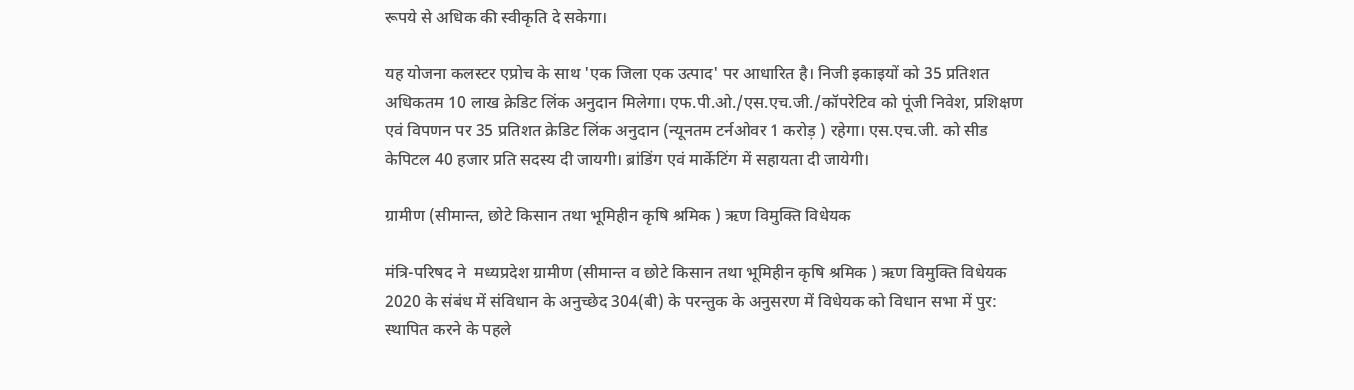रूपये से अधिक की स्वीकृति दे सकेगा।

यह योजना कलस्टर एप्रोच के साथ 'एक जिला एक उत्पाद' पर आधारित है। निजी इकाइयों को 35 प्रतिशत अधिकतम 10 लाख क्रेडिट लिंक अनुदान मिलेगा। एफ.पी.ओ./एस.एच.जी./कॉपरेटिव को पूंजी निवेश, प्रशिक्षण एवं विपणन पर 35 प्रतिशत क्रेडिट लिंक अनुदान (न्यूनतम टर्नओवर 1 करोड़ ) रहेगा। एस.एच.जी. को सीड केपिटल 40 हजार प्रति सदस्य दी जायगी। ब्रांडिंग एवं मार्केटिंग में सहायता दी जायेगी।

ग्रामीण (सीमान्त, छोटे किसान तथा भूमिहीन कृषि श्रमिक ) ऋण विमुक्ति विधेयक

मंत्रि-परिषद ने  मध्यप्रदेश ग्रामीण (सीमान्त व छोटे किसान तथा भूमिहीन कृषि श्रमिक ) ऋण विमुक्ति विधेयक 2020 के संबंध में संविधान के अनुच्छेद 304(बी) के परन्तुक के अनुसरण में विधेयक को विधान सभा में पुर: स्थापित करने के पहले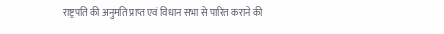राष्ट्रपति की अनुमति प्राप्त एवं विधान सभा से पारित कराने की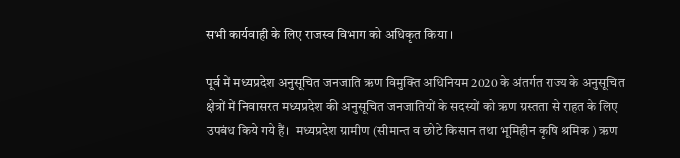सभी कार्यवाही के लिए राजस्व विभाग को अधिकृत किया ।

पूर्व में मध्यप्रदेश अनुसूचित जनजाति ऋण विमुक्ति अधिनियम 2020 के अंतर्गत राज्य के अनुसूचित क्षेत्रों में निवासरत मध्यप्रदेश की अनुसूचित जनजातियों के सदस्यों को ऋण ग्रस्तता से राहत के लिए उपबंध किये गये हैं।  मध्यप्रदेश ग्रामीण (सीमान्त व छोटे किसान तथा भूमिहीन कृषि श्रमिक ) ऋण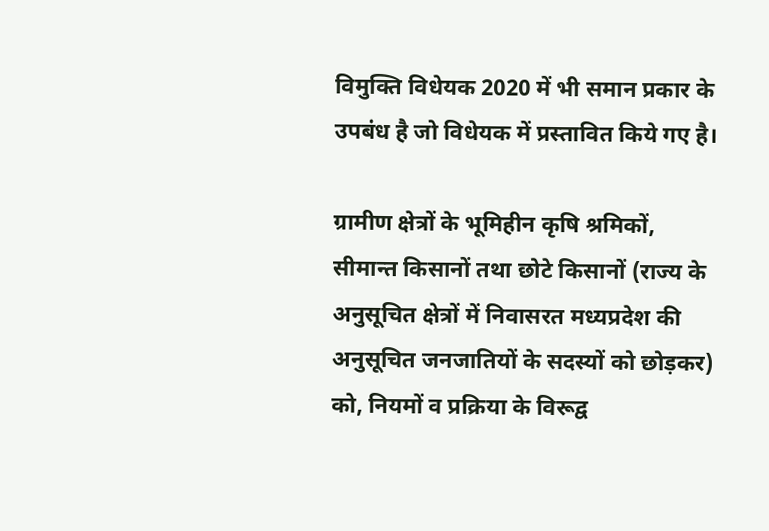विमुक्ति विधेयक 2020 में भी समान प्रकार के उपबंध है जो विधेयक में प्रस्तावित किये गए है।

ग्रामीण क्षेत्रों के भूमिहीन कृषि श्रमिकों, सीमान्त किसानों तथा छोटे किसानों (राज्य के अनुसूचित क्षेत्रों में निवासरत मध्यप्रदेश की अनुसूचित जनजातियों के सदस्यों को छोड़कर) को, नियमों व प्रक्रिया के विरूद्व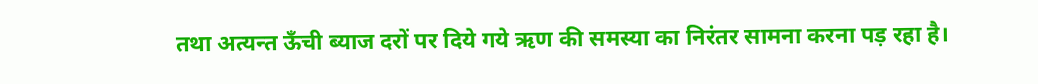तथा अत्यन्त ऊँची ब्याज दरों पर दिये गये ऋण की समस्या का निरंतर सामना करना पड़ रहा है।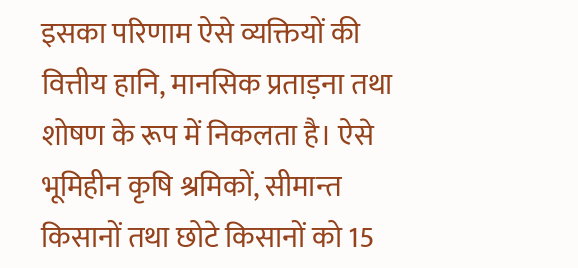इसका परिणाम ऐसे व्यक्तियों की वित्तीय हानि, मानसिक प्रताड़ना तथा शोषण के रूप में निकलता है। ऐसे भूमिहीन कृषि श्रमिकों, सीमान्त किसानों तथा छोटे किसानों को 15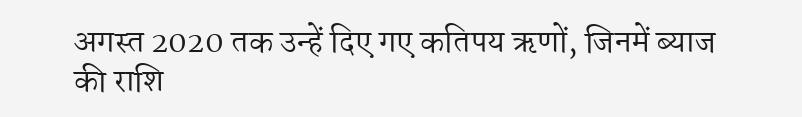अगस्त 2020 तक उन्हें दिए गए कतिपय ऋणों, जिनमें ब्याज की राशि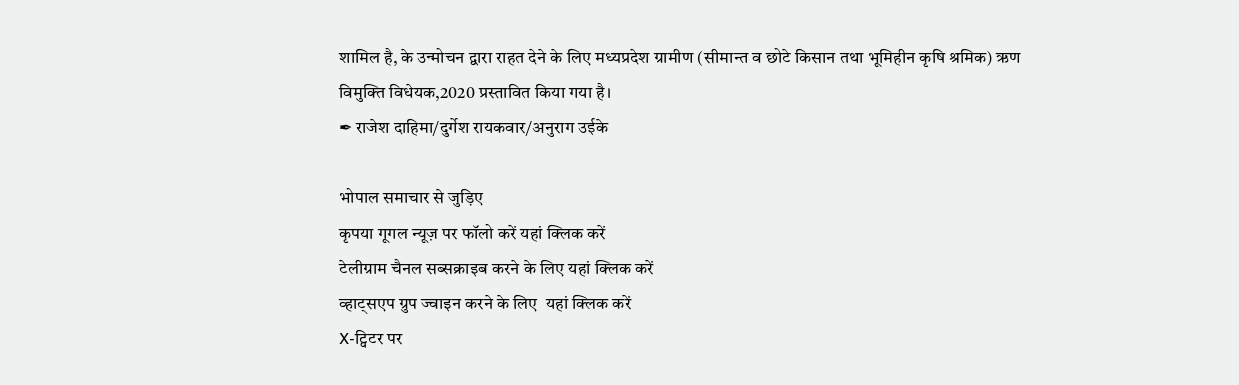शामिल है, के उन्मोचन द्वारा राहत देने के लिए मध्यप्रदेश ग्रामीण (सीमान्त व छोटे किसान तथा भूमिहीन कृषि श्रमिक) ऋण विमुक्ति विधेयक,2020 प्रस्तावित किया गया है।
✒ राजेश दाहिमा/दुर्गेश रायकवार/अनुराग उईके

भोपाल समाचार से जुड़िए
कृपया गूगल न्यूज़ पर फॉलो करें यहां क्लिक करें
टेलीग्राम चैनल सब्सक्राइब करने के लिए यहां क्लिक करें
व्हाट्सएप ग्रुप ज्वाइन करने के लिए  यहां क्लिक करें
X-ट्विटर पर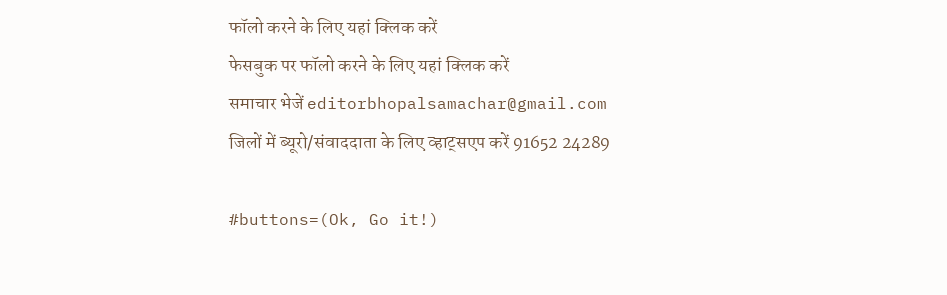फॉलो करने के लिए यहां क्लिक करें
फेसबुक पर फॉलो करने के लिए यहां क्लिक करें
समाचार भेजें editorbhopalsamachar@gmail.com
जिलों में ब्यूरो/संवाददाता के लिए व्हाट्सएप करें 91652 24289

#buttons=(Ok, Go it!)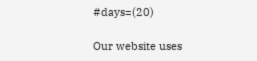#days=(20)

Our website uses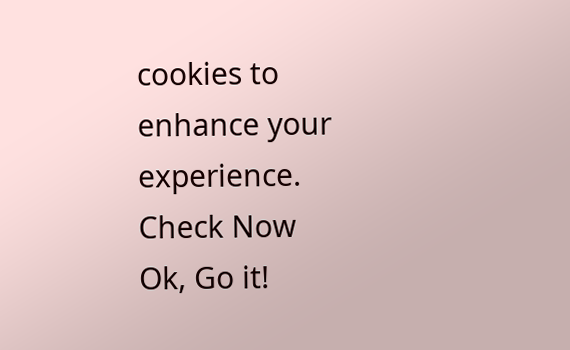cookies to enhance your experience. Check Now
Ok, Go it!